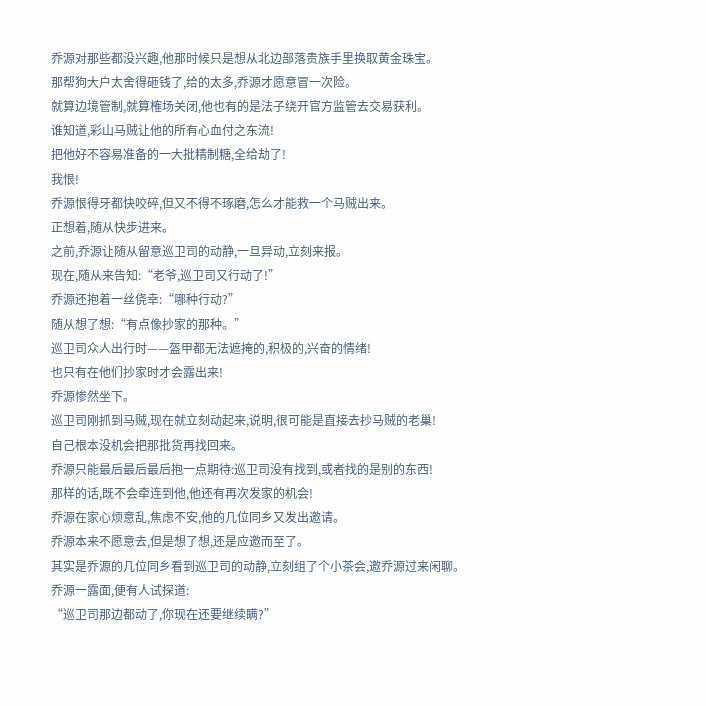乔源对那些都没兴趣,他那时候只是想从北边部落贵族手里换取黄金珠宝。
那帮狗大户太舍得砸钱了,给的太多,乔源才愿意冒一次险。
就算边境管制,就算榷场关闭,他也有的是法子绕开官方监管去交易获利。
谁知道,彩山马贼让他的所有心血付之东流!
把他好不容易准备的一大批精制糖,全给劫了!
我恨!
乔源恨得牙都快咬碎,但又不得不琢磨,怎么才能救一个马贼出来。
正想着,随从快步进来。
之前,乔源让随从留意巡卫司的动静,一旦异动,立刻来报。
现在,随从来告知:“老爷,巡卫司又行动了!”
乔源还抱着一丝侥幸:“哪种行动?”
随从想了想:“有点像抄家的那种。”
巡卫司众人出行时——盔甲都无法遮掩的,积极的,兴奋的情绪!
也只有在他们抄家时才会露出来!
乔源惨然坐下。
巡卫司刚抓到马贼,现在就立刻动起来,说明,很可能是直接去抄马贼的老巢!
自己根本没机会把那批货再找回来。
乔源只能最后最后最后抱一点期待:巡卫司没有找到,或者找的是别的东西!
那样的话,既不会牵连到他,他还有再次发家的机会!
乔源在家心烦意乱,焦虑不安,他的几位同乡又发出邀请。
乔源本来不愿意去,但是想了想,还是应邀而至了。
其实是乔源的几位同乡看到巡卫司的动静,立刻组了个小茶会,邀乔源过来闲聊。
乔源一露面,便有人试探道:
“巡卫司那边都动了,你现在还要继续瞒?”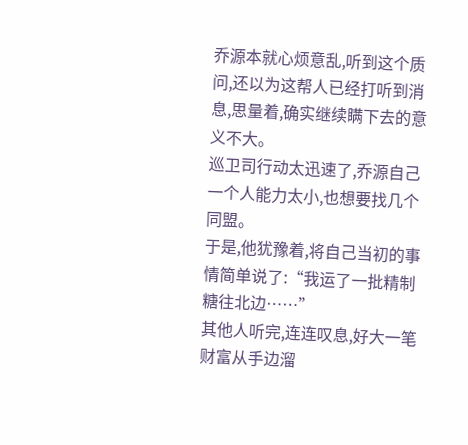乔源本就心烦意乱,听到这个质问,还以为这帮人已经打听到消息,思量着,确实继续瞒下去的意义不大。
巡卫司行动太迅速了,乔源自己一个人能力太小,也想要找几个同盟。
于是,他犹豫着,将自己当初的事情简单说了:“我运了一批精制糖往北边……”
其他人听完,连连叹息,好大一笔财富从手边溜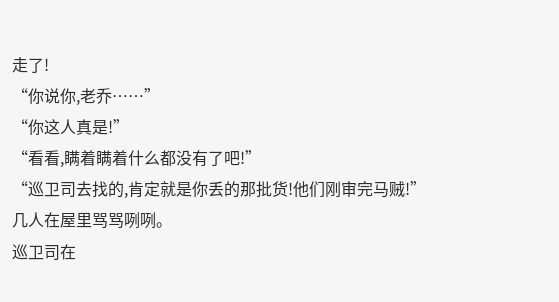走了!
“你说你,老乔……”
“你这人真是!”
“看看,瞒着瞒着什么都没有了吧!”
“巡卫司去找的,肯定就是你丢的那批货!他们刚审完马贼!”
几人在屋里骂骂咧咧。
巡卫司在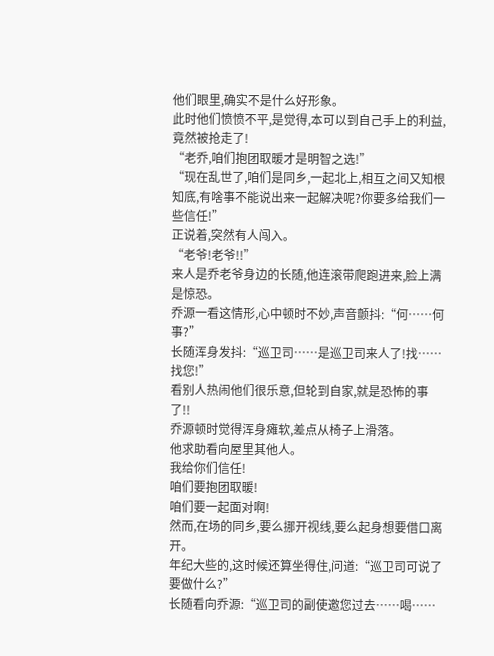他们眼里,确实不是什么好形象。
此时他们愤愤不平,是觉得,本可以到自己手上的利益,竟然被抢走了!
“老乔,咱们抱团取暖才是明智之选!”
“现在乱世了,咱们是同乡,一起北上,相互之间又知根知底,有啥事不能说出来一起解决呢?你要多给我们一些信任!”
正说着,突然有人闯入。
“老爷!老爷!!”
来人是乔老爷身边的长随,他连滚带爬跑进来,脸上满是惊恐。
乔源一看这情形,心中顿时不妙,声音颤抖:“何……何事?”
长随浑身发抖:“巡卫司……是巡卫司来人了!找……找您!”
看别人热闹他们很乐意,但轮到自家,就是恐怖的事了!!
乔源顿时觉得浑身瘫软,差点从椅子上滑落。
他求助看向屋里其他人。
我给你们信任!
咱们要抱团取暖!
咱们要一起面对啊!
然而,在场的同乡,要么挪开视线,要么起身想要借口离开。
年纪大些的,这时候还算坐得住,问道:“巡卫司可说了要做什么?”
长随看向乔源:“巡卫司的副使邀您过去……喝……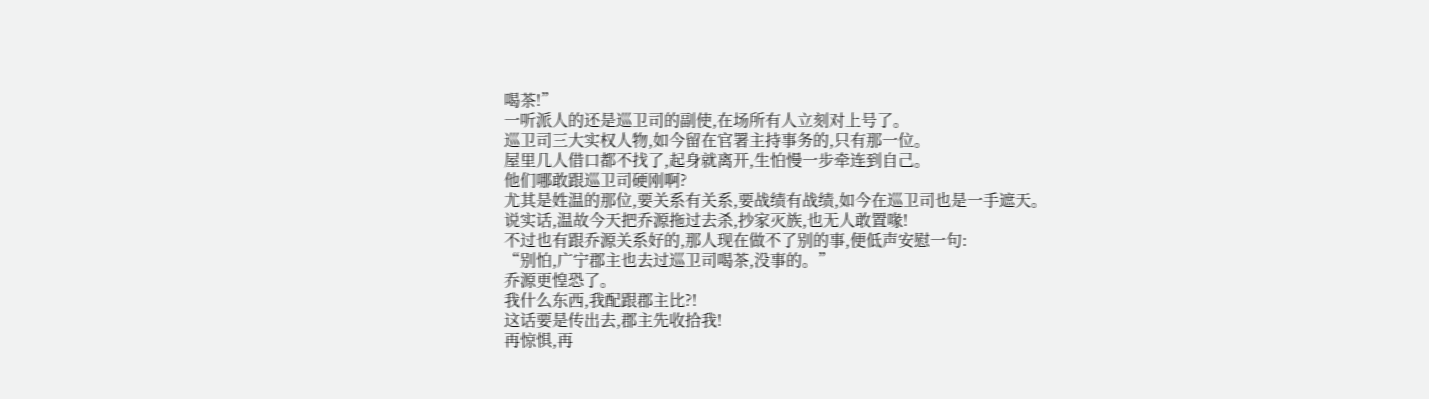喝茶!”
一听派人的还是巡卫司的副使,在场所有人立刻对上号了。
巡卫司三大实权人物,如今留在官署主持事务的,只有那一位。
屋里几人借口都不找了,起身就离开,生怕慢一步牵连到自己。
他们哪敢跟巡卫司硬刚啊?
尤其是姓温的那位,要关系有关系,要战绩有战绩,如今在巡卫司也是一手遮天。
说实话,温故今天把乔源拖过去杀,抄家灭族,也无人敢置喙!
不过也有跟乔源关系好的,那人现在做不了别的事,便低声安慰一句:
“别怕,广宁郡主也去过巡卫司喝茶,没事的。”
乔源更惶恐了。
我什么东西,我配跟郡主比?!
这话要是传出去,郡主先收拾我!
再惊惧,再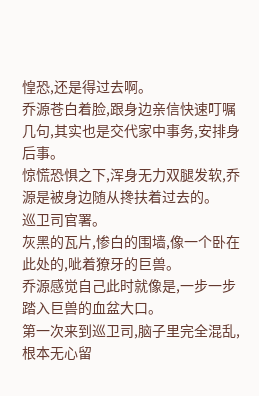惶恐,还是得过去啊。
乔源苍白着脸,跟身边亲信快速叮嘱几句,其实也是交代家中事务,安排身后事。
惊慌恐惧之下,浑身无力双腿发软,乔源是被身边随从搀扶着过去的。
巡卫司官署。
灰黑的瓦片,惨白的围墙,像一个卧在此处的,呲着獠牙的巨兽。
乔源感觉自己此时就像是,一步一步踏入巨兽的血盆大口。
第一次来到巡卫司,脑子里完全混乱,根本无心留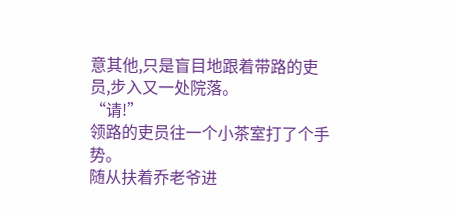意其他,只是盲目地跟着带路的吏员,步入又一处院落。
“请!”
领路的吏员往一个小茶室打了个手势。
随从扶着乔老爷进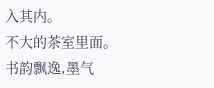入其内。
不大的茶室里面。
书韵飘逸,墨气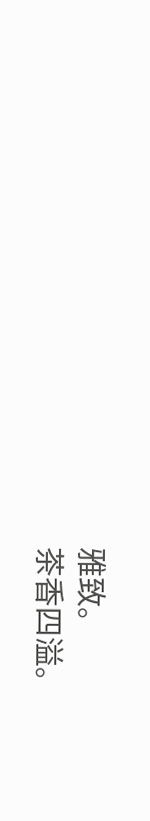雅致。
茶香四溢。